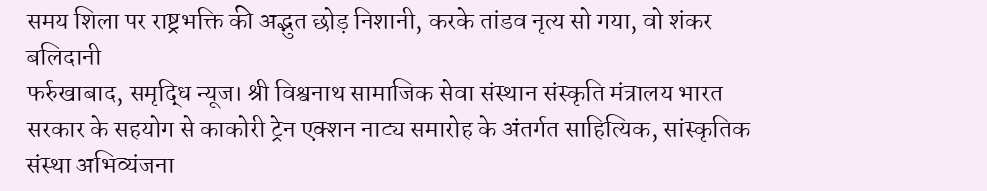समय शिला पर राष्ट्रभक्ति की अद्भुत छोड़ निशानी, करके तांडव नृत्य सो गया, वो शंकर बलिदानी
फर्रुखाबाद, समृद्धि न्यूज। श्री विश्वनाथ सामाजिक सेवा संस्थान संस्कृति मंत्रालय भारत सरकार के सहयोग से काकोरी ट्रेन एक्शन नाट्य समारोह के अंतर्गत साहित्यिक, सांस्कृतिक संस्था अभिव्यंजना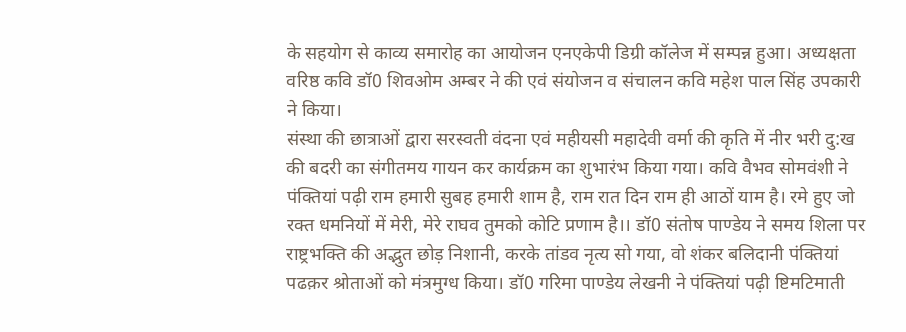के सहयोग से काव्य समारोह का आयोजन एनएकेपी डिग्री कॉलेज में सम्पन्न हुआ। अध्यक्षता वरिष्ठ कवि डॉ0 शिवओम अम्बर ने की एवं संयोजन व संचालन कवि महेश पाल सिंह उपकारी ने किया।
संस्था की छात्राओं द्वारा सरस्वती वंदना एवं महीयसी महादेवी वर्मा की कृति में नीर भरी दु:ख की बदरी का संगीतमय गायन कर कार्यक्रम का शुभारंभ किया गया। कवि वैभव सोमवंशी ने पंक्तियां पढ़ी राम हमारी सुबह हमारी शाम है, राम रात दिन राम ही आठों याम है। रमे हुए जो रक्त धमनियों में मेरी, मेरे राघव तुमको कोटि प्रणाम है।। डॉ0 संतोष पाण्डेय ने समय शिला पर राष्ट्रभक्ति की अद्भुत छोड़ निशानी, करके तांडव नृत्य सो गया, वो शंकर बलिदानी पंक्तियां पढक़र श्रोताओं को मंत्रमुग्ध किया। डॉ0 गरिमा पाण्डेय लेखनी ने पंक्तियां पढ़ी ष्टिमटिमाती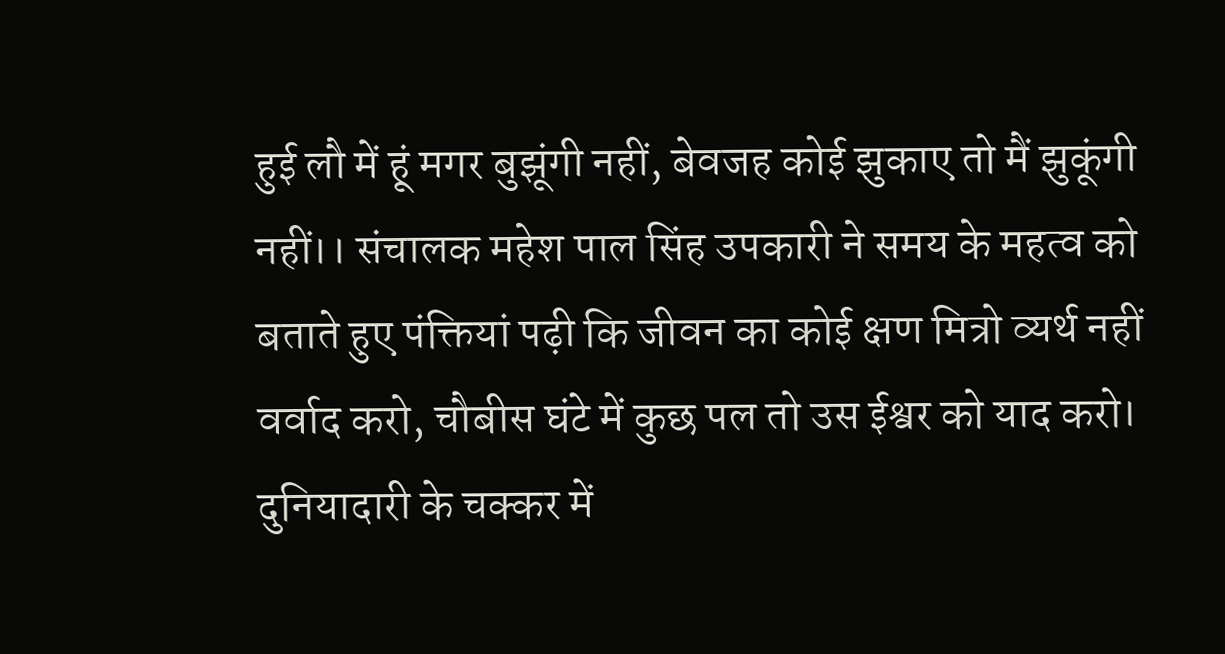हुई लौ में हूं मगर बुझूंगी नहीं, बेवजह कोई झुकाए तो मैं झुकूंगी नहीं।। संचालक महेश पाल सिंह उपकारी ने समय के महत्व को बताते हुए पंक्तियां पढ़ी कि जीवन का कोई क्षण मित्रो व्यर्थ नहीं वर्वाद करो, चौबीस घंटे में कुछ पल तो उस ईश्वर को याद करो। दुनियादारी के चक्कर में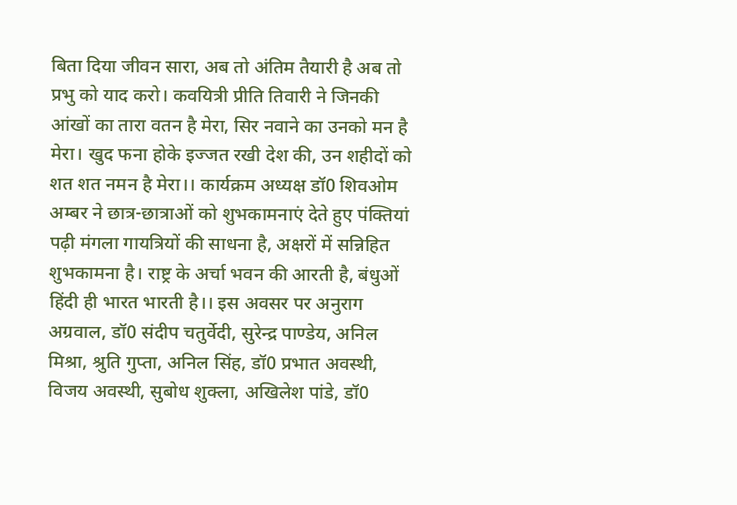बिता दिया जीवन सारा, अब तो अंतिम तैयारी है अब तो प्रभु को याद करो। कवयित्री प्रीति तिवारी ने जिनकी आंखों का तारा वतन है मेरा, सिर नवाने का उनको मन है मेरा। खुद फना होके इज्जत रखी देश की, उन शहीदों को शत शत नमन है मेरा।। कार्यक्रम अध्यक्ष डॉ0 शिवओम अम्बर ने छात्र-छात्राओं को शुभकामनाएं देते हुए पंक्तियां पढ़ी मंगला गायत्रियों की साधना है, अक्षरों में सन्निहित शुभकामना है। राष्ट्र के अर्चा भवन की आरती है, बंधुओं हिंदी ही भारत भारती है।। इस अवसर पर अनुराग अग्रवाल, डॉ0 संदीप चतुर्वेदी, सुरेन्द्र पाण्डेय, अनिल मिश्रा, श्रुति गुप्ता, अनिल सिंह, डॉ0 प्रभात अवस्थी, विजय अवस्थी, सुबोध शुक्ला, अखिलेश पांडे, डॉ0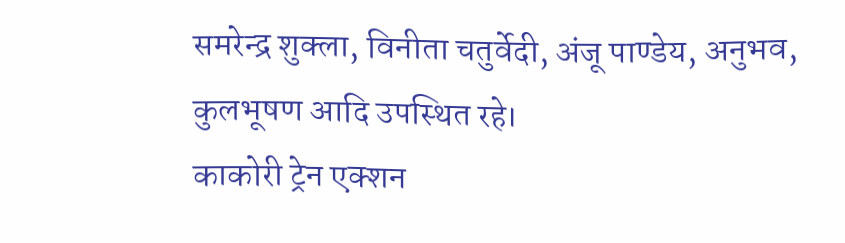समरेन्द्र शुक्ला, विनीता चतुर्वेदी, अंजू पाण्डेय, अनुभव, कुलभूषण आदि उपस्थित रहे।
काकोरी ट्रेन एक्शन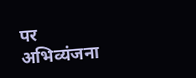पर अभिव्यंजना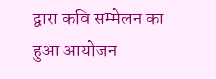द्वारा कवि सम्मेलन का हुआ आयोजन